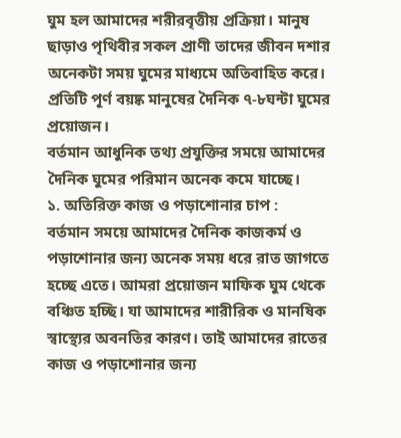ঘুম হল আমাদের শরীরবৃত্তীয় প্রক্রিয়া। মানুষ ছাড়াও পৃথিবীর সকল প্রাণী তাদের জীবন দশার অনেকটা সময় ঘুমের মাধ্যমে অতিবাহিত করে। প্রতিটি পূর্ণ বয়ষ্ক মানুষের দৈনিক ৭-৮ঘন্টা ঘুমের প্রয়োজন।
বর্তমান আধুনিক তথ্য প্রযুক্তির সময়ে আমাদের দৈনিক ঘুমের পরিমান অনেক কমে যাচ্ছে।
১. অতিরিক্ত কাজ ও পড়াশোনার চাপ :
বর্তমান সময়ে আমাদের দৈনিক কাজকর্ম ও পড়াশোনার জন্য অনেক সময় ধরে রাত জাগতে হচ্ছে এতে। আমরা প্রয়োজন মাফিক ঘুম থেকে বঞ্চিত হচ্ছি। যা আমাদের শারীরিক ও মানষিক স্বাস্থ্যের অবনতির কারণ। তাই আমাদের রাতের কাজ ও পড়াশোনার জন্য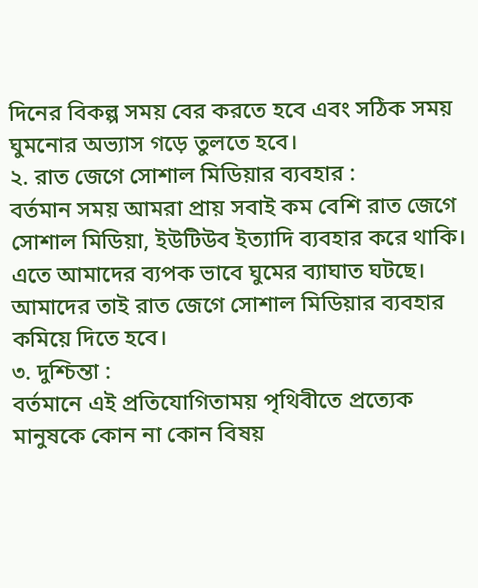দিনের বিকল্প সময় বের করতে হবে এবং সঠিক সময় ঘুমনোর অভ্যাস গড়ে তুলতে হবে।
২. রাত জেগে সোশাল মিডিয়ার ব্যবহার :
বর্তমান সময় আমরা প্রায় সবাই কম বেশি রাত জেগে সোশাল মিডিয়া, ইউটিউব ইত্যাদি ব্যবহার করে থাকি। এতে আমাদের ব্যপক ভাবে ঘুমের ব্যাঘাত ঘটছে। আমাদের তাই রাত জেগে সোশাল মিডিয়ার ব্যবহার কমিয়ে দিতে হবে।
৩. দুশ্চিন্তা :
বর্তমানে এই প্রতিযোগিতাময় পৃথিবীতে প্রত্যেক মানুষকে কোন না কোন বিষয়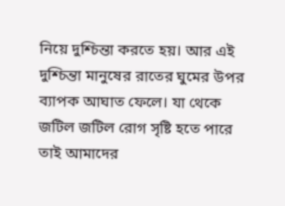নিয়ে দুশ্চিন্তা করতে হয়। আর এই দুশ্চিন্তা মানুষের রাতের ঘুমের উপর ব্যাপক আঘাত ফেলে। যা থেকে জটিল জটিল রোগ সৃষ্টি হতে পারে তাই আমাদের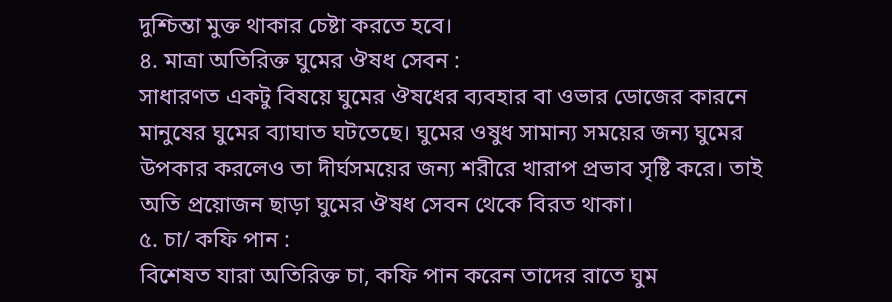দুশ্চিন্তা মুক্ত থাকার চেষ্টা করতে হবে।
৪. মাত্রা অতিরিক্ত ঘুমের ঔষধ সেবন :
সাধারণত একটু বিষয়ে ঘুমের ঔষধের ব্যবহার বা ওভার ডোজের কারনে মানুষের ঘুমের ব্যাঘাত ঘটতেছে। ঘুমের ওষুধ সামান্য সময়ের জন্য ঘুমের উপকার করলেও তা দীর্ঘসময়ের জন্য শরীরে খারাপ প্রভাব সৃষ্টি করে। তাই
অতি প্রয়োজন ছাড়া ঘুমের ঔষধ সেবন থেকে বিরত থাকা।
৫. চা/ কফি পান :
বিশেষত যারা অতিরিক্ত চা, কফি পান করেন তাদের রাতে ঘুম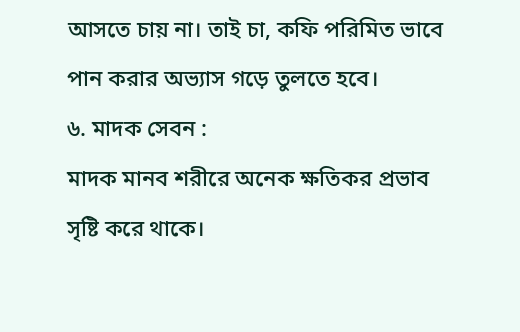আসতে চায় না। তাই চা, কফি পরিমিত ভাবে পান করার অভ্যাস গড়ে তুলতে হবে।
৬. মাদক সেবন :
মাদক মানব শরীরে অনেক ক্ষতিকর প্রভাব সৃষ্টি করে থাকে।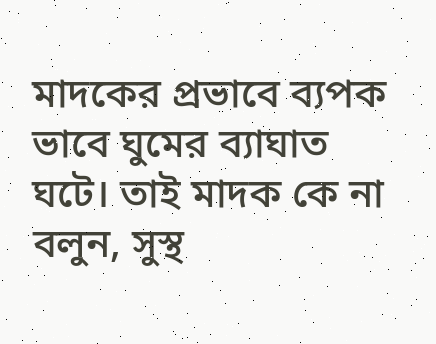মাদকের প্রভাবে ব্যপক ভাবে ঘুমের ব্যাঘাত ঘটে। তাই মাদক কে না বলুন, সুস্থ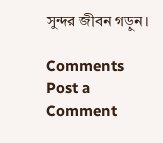সুন্দর জীবন গড়ুন।

Comments
Post a Comment